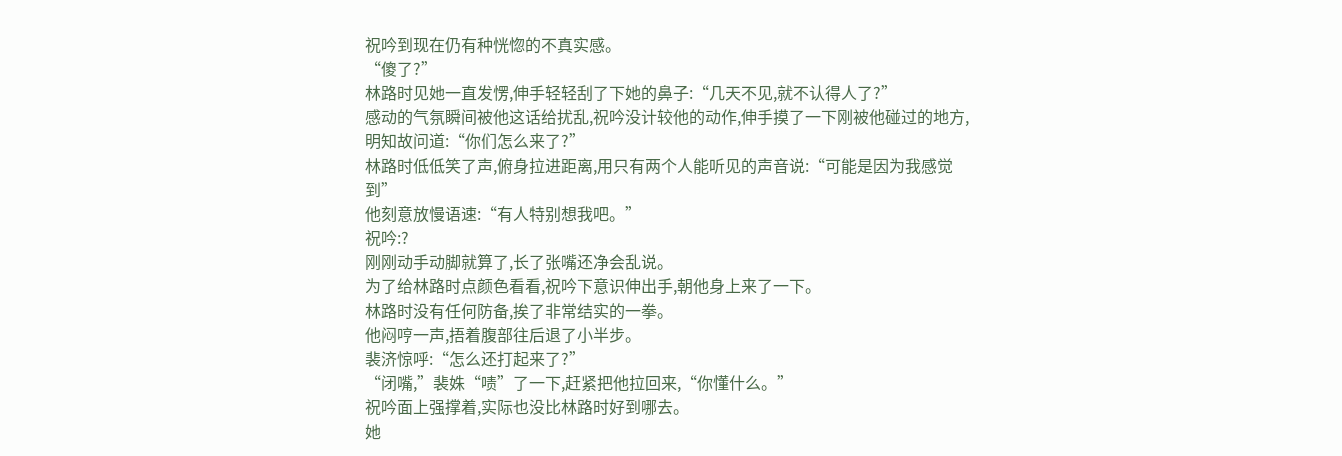祝吟到现在仍有种恍惚的不真实感。
“傻了?”
林路时见她一直发愣,伸手轻轻刮了下她的鼻子:“几天不见,就不认得人了?”
感动的气氛瞬间被他这话给扰乱,祝吟没计较他的动作,伸手摸了一下刚被他碰过的地方,明知故问道:“你们怎么来了?”
林路时低低笑了声,俯身拉进距离,用只有两个人能听见的声音说:“可能是因为我感觉到”
他刻意放慢语速:“有人特别想我吧。”
祝吟:?
刚刚动手动脚就算了,长了张嘴还净会乱说。
为了给林路时点颜色看看,祝吟下意识伸出手,朝他身上来了一下。
林路时没有任何防备,挨了非常结实的一拳。
他闷哼一声,捂着腹部往后退了小半步。
裴济惊呼:“怎么还打起来了?”
“闭嘴,”裴姝“啧”了一下,赶紧把他拉回来,“你懂什么。”
祝吟面上强撑着,实际也没比林路时好到哪去。
她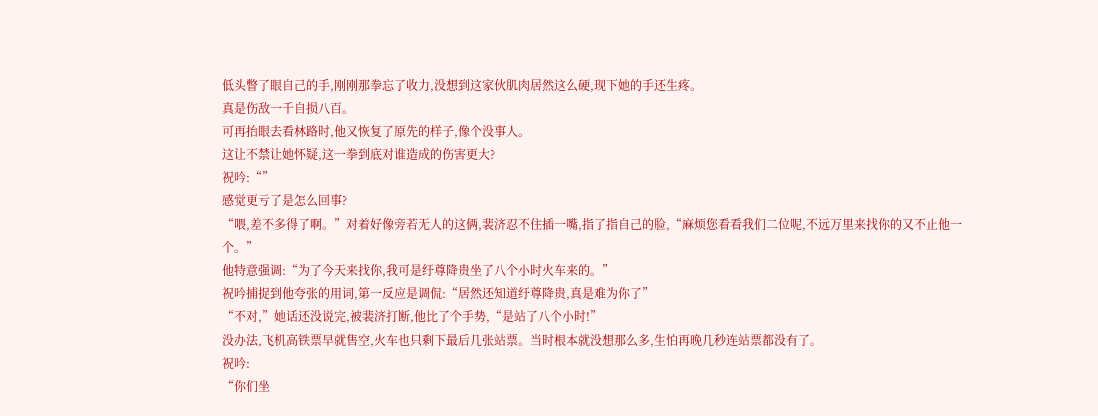低头瞥了眼自己的手,刚刚那拳忘了收力,没想到这家伙肌肉居然这么硬,现下她的手还生疼。
真是伤敌一千自损八百。
可再抬眼去看林路时,他又恢复了原先的样子,像个没事人。
这让不禁让她怀疑,这一拳到底对谁造成的伤害更大?
祝吟:“”
感觉更亏了是怎么回事?
“喂,差不多得了啊。”对着好像旁若无人的这俩,裴济忍不住插一嘴,指了指自己的脸,“麻烦您看看我们二位呢,不远万里来找你的又不止他一个。”
他特意强调:“为了今天来找你,我可是纡尊降贵坐了八个小时火车来的。”
祝吟捕捉到他夸张的用词,第一反应是调侃:“居然还知道纡尊降贵,真是难为你了”
“不对,”她话还没说完,被裴济打断,他比了个手势,“是站了八个小时!”
没办法,飞机高铁票早就售空,火车也只剩下最后几张站票。当时根本就没想那么多,生怕再晚几秒连站票都没有了。
祝吟:
“你们坐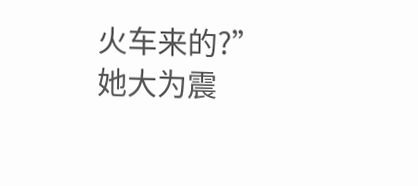火车来的?”她大为震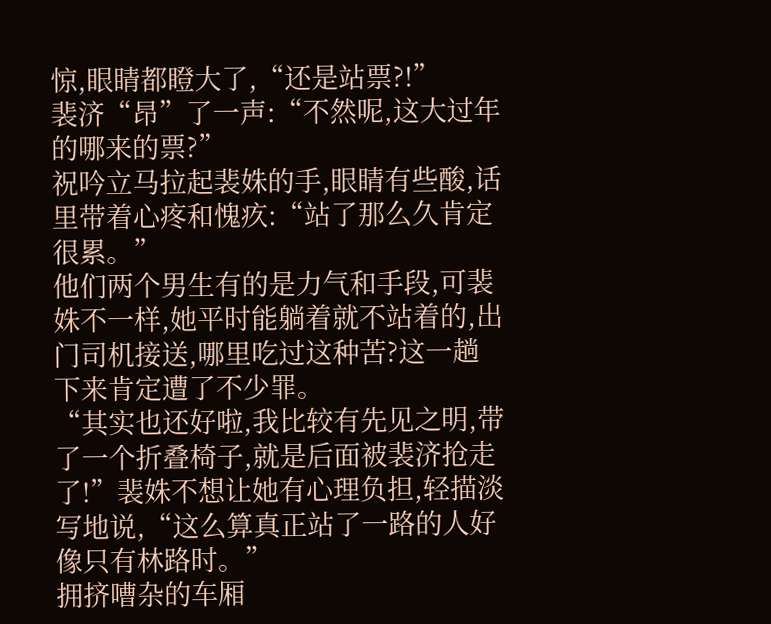惊,眼睛都瞪大了,“还是站票?!”
裴济“昂”了一声:“不然呢,这大过年的哪来的票?”
祝吟立马拉起裴姝的手,眼睛有些酸,话里带着心疼和愧疚:“站了那么久肯定很累。”
他们两个男生有的是力气和手段,可裴姝不一样,她平时能躺着就不站着的,出门司机接送,哪里吃过这种苦?这一趟下来肯定遭了不少罪。
“其实也还好啦,我比较有先见之明,带了一个折叠椅子,就是后面被裴济抢走了!”裴姝不想让她有心理负担,轻描淡写地说,“这么算真正站了一路的人好像只有林路时。”
拥挤嘈杂的车厢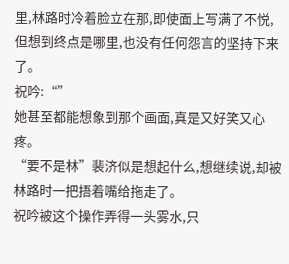里,林路时冷着脸立在那,即使面上写满了不悦,但想到终点是哪里,也没有任何怨言的坚持下来了。
祝吟:“”
她甚至都能想象到那个画面,真是又好笑又心疼。
“要不是林”裴济似是想起什么,想继续说,却被林路时一把捂着嘴给拖走了。
祝吟被这个操作弄得一头雾水,只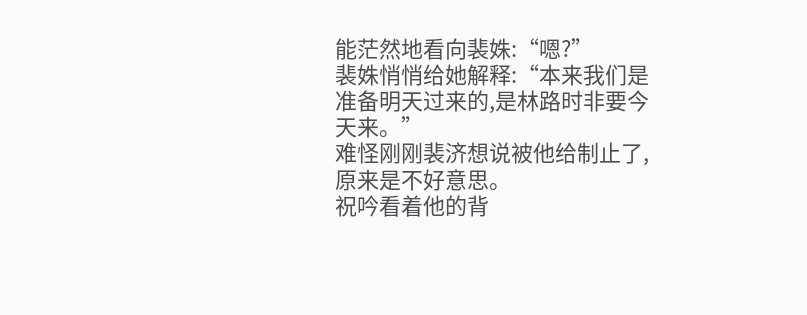能茫然地看向裴姝:“嗯?”
裴姝悄悄给她解释:“本来我们是准备明天过来的,是林路时非要今天来。”
难怪刚刚裴济想说被他给制止了,原来是不好意思。
祝吟看着他的背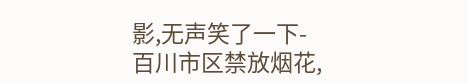影,无声笑了一下-
百川市区禁放烟花,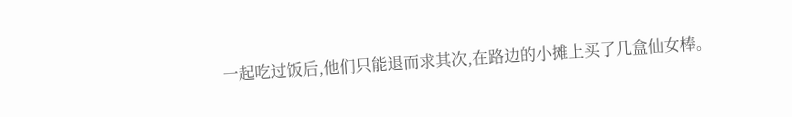一起吃过饭后,他们只能退而求其次,在路边的小摊上买了几盒仙女棒。